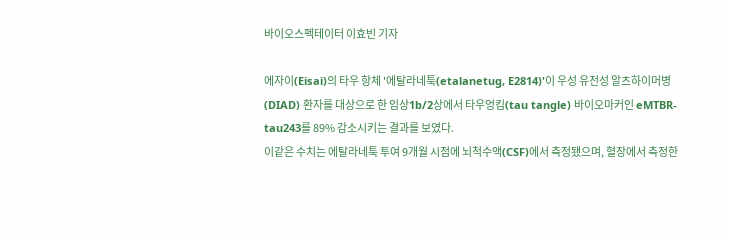바이오스펙테이터 이효빈 기자

에자이(Eisai)의 타우 항체 '에탈라네툭(etalanetug, E2814)'이 우성 유전성 알츠하이머병(DIAD) 환자를 대상으로 한 임상1b/2상에서 타우엉킴(tau tangle) 바이오마커인 eMTBR-tau243를 89% 감소시키는 결과를 보였다.
이같은 수치는 에탈라네툭 투여 9개월 시점에 뇌척수액(CSF)에서 측정됐으며, 혈장에서 측정한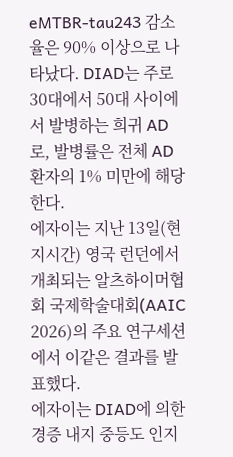eMTBR-tau243 감소율은 90% 이상으로 나타났다. DIAD는 주로 30대에서 50대 사이에서 발병하는 희귀 AD로, 발병률은 전체 AD 환자의 1% 미만에 해당한다.
에자이는 지난 13일(현지시간) 영국 런던에서 개최되는 알츠하이머협회 국제학술대회(AAIC 2026)의 주요 연구세션에서 이같은 결과를 발표했다.
에자이는 DIAD에 의한 경증 내지 중등도 인지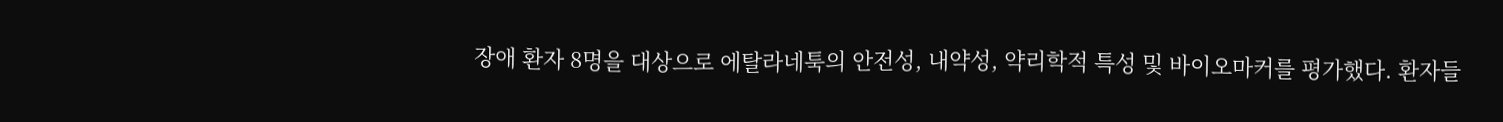장애 환자 8명을 대상으로 에탈라네툭의 안전성, 내약성, 약리학적 특성 및 바이오마커를 평가했다. 환자들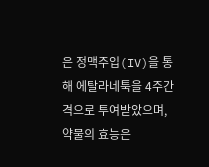은 정맥주입(IV)을 통해 에탈라네툭을 4주간격으로 투여받았으며, 약물의 효능은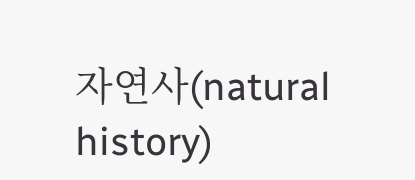자연사(natural history)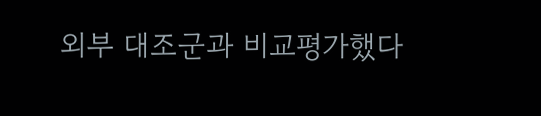외부 대조군과 비교평가했다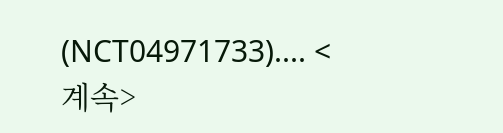(NCT04971733).... <계속>